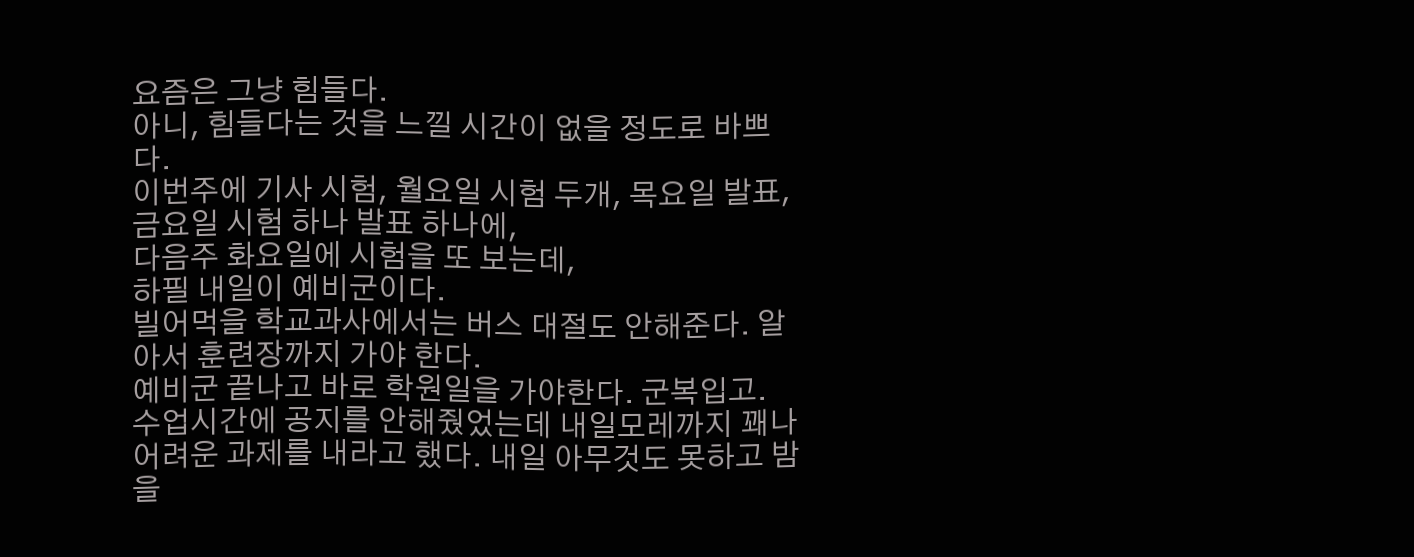요즘은 그냥 힘들다.
아니, 힘들다는 것을 느낄 시간이 없을 정도로 바쁘다.
이번주에 기사 시험, 월요일 시험 두개, 목요일 발표, 금요일 시험 하나 발표 하나에,
다음주 화요일에 시험을 또 보는데,
하필 내일이 예비군이다.
빌어먹을 학교과사에서는 버스 대절도 안해준다. 알아서 훈련장까지 가야 한다.
예비군 끝나고 바로 학원일을 가야한다. 군복입고.
수업시간에 공지를 안해줬었는데 내일모레까지 꽤나 어려운 과제를 내라고 했다. 내일 아무것도 못하고 밤을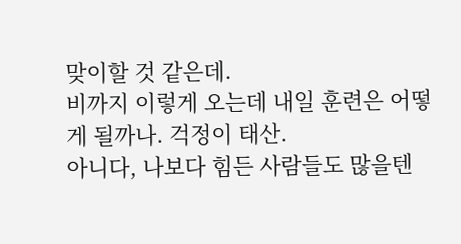맞이할 것 같은데.
비까지 이렇게 오는데 내일 훈련은 어떻게 될까나. 걱정이 태산.
아니다, 나보다 힘든 사람들도 많을텐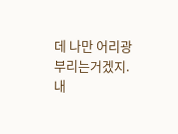데 나만 어리광부리는거겠지.
내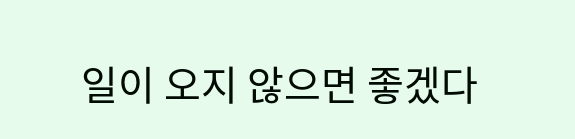일이 오지 않으면 좋겠다